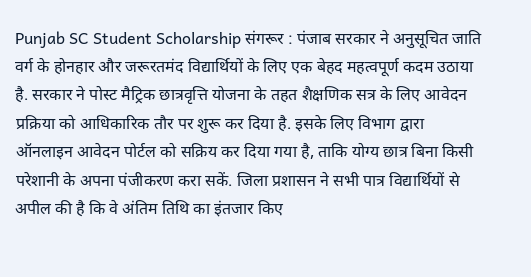Punjab SC Student Scholarship संगरूर : पंजाब सरकार ने अनुसूचित जाति वर्ग के होनहार और जरूरतमंद विद्यार्थियों के लिए एक बेहद महत्वपूर्ण कदम उठाया है. सरकार ने पोस्ट मैट्रिक छात्रवृत्ति योजना के तहत शैक्षणिक सत्र के लिए आवेदन प्रक्रिया को आधिकारिक तौर पर शुरू कर दिया है. इसके लिए विभाग द्वारा ऑनलाइन आवेदन पोर्टल को सक्रिय कर दिया गया है, ताकि योग्य छात्र बिना किसी परेशानी के अपना पंजीकरण करा सकें. जिला प्रशासन ने सभी पात्र विद्यार्थियों से अपील की है कि वे अंतिम तिथि का इंतजार किए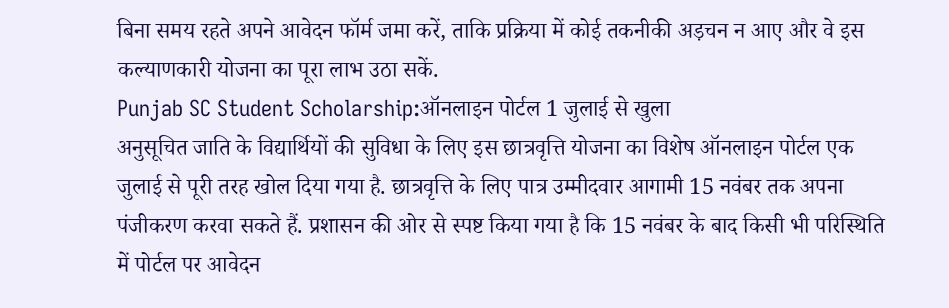बिना समय रहते अपने आवेदन फॉर्म जमा करें, ताकि प्रक्रिया में कोई तकनीकी अड़चन न आए और वे इस कल्याणकारी योजना का पूरा लाभ उठा सकें.
Punjab SC Student Scholarship:ऑनलाइन पोर्टल 1 जुलाई से खुला
अनुसूचित जाति के विद्यार्थियों की सुविधा के लिए इस छात्रवृत्ति योजना का विशेष ऑनलाइन पोर्टल एक जुलाई से पूरी तरह खोल दिया गया है. छात्रवृत्ति के लिए पात्र उम्मीदवार आगामी 15 नवंबर तक अपना पंजीकरण करवा सकते हैं. प्रशासन की ओर से स्पष्ट किया गया है कि 15 नवंबर के बाद किसी भी परिस्थिति में पोर्टल पर आवेदन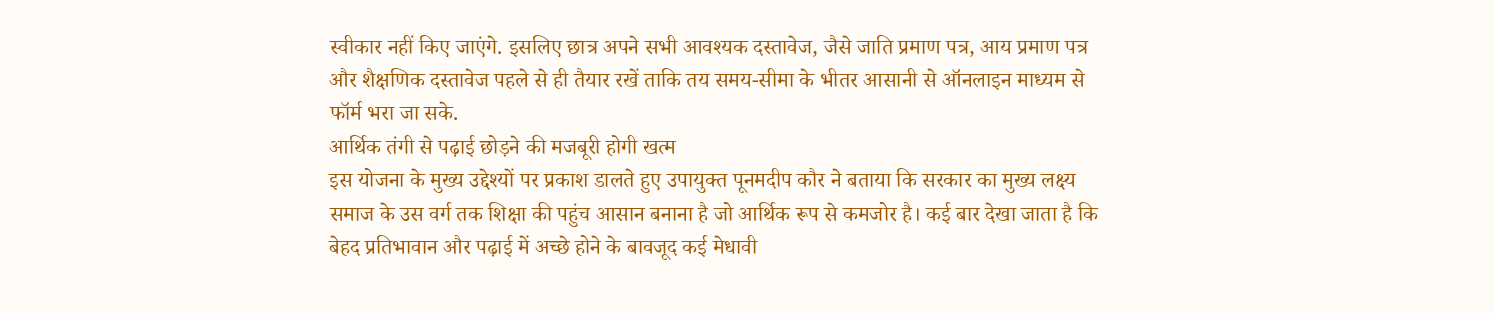स्वीकार नहीं किए जाएंगे. इसलिए छात्र अपने सभी आवश्यक दस्तावेज, जैसे जाति प्रमाण पत्र, आय प्रमाण पत्र और शैक्षणिक दस्तावेज पहले से ही तैयार रखें ताकि तय समय-सीमा के भीतर आसानी से ऑनलाइन माध्यम से फॉर्म भरा जा सके.
आर्थिक तंगी से पढ़ाई छोड़ने की मजबूरी होगी खत्म
इस योजना के मुख्य उद्देश्यों पर प्रकाश डालते हुए उपायुक्त पूनमदीप कौर ने बताया कि सरकार का मुख्य लक्ष्य समाज के उस वर्ग तक शिक्षा की पहुंच आसान बनाना है जो आर्थिक रूप से कमजोर है। कई बार देखा जाता है कि बेहद प्रतिभावान और पढ़ाई में अच्छे होने के बावजूद कई मेधावी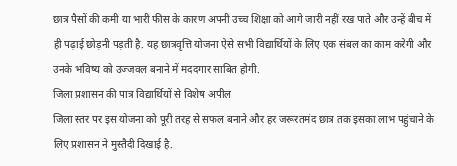छात्र पैसों की कमी या भारी फीस के कारण अपनी उच्च शिक्षा को आगे जारी नहीं रख पाते और उन्हें बीच में ही पढ़ाई छोड़नी पड़ती है. यह छात्रवृत्ति योजना ऐसे सभी विद्यार्थियों के लिए एक संबल का काम करेगी और उनके भविष्य को उज्जवल बनाने में मददगार साबित होगी.
जिला प्रशासन की पात्र विद्यार्थियों से विशेष अपील
जिला स्तर पर इस योजना को पूरी तरह से सफल बनाने और हर जरूरतमंद छात्र तक इसका लाभ पहुंचाने के लिए प्रशासन ने मुस्तैदी दिखाई है.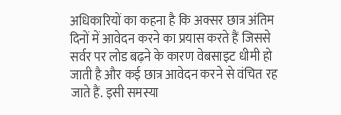अधिकारियों का कहना है कि अक्सर छात्र अंतिम दिनों में आवेदन करने का प्रयास करते हैं जिससे सर्वर पर लोड बढ़ने के कारण वेबसाइट धीमी हो जाती है और कई छात्र आवेदन करने से वंचित रह जाते हैं. इसी समस्या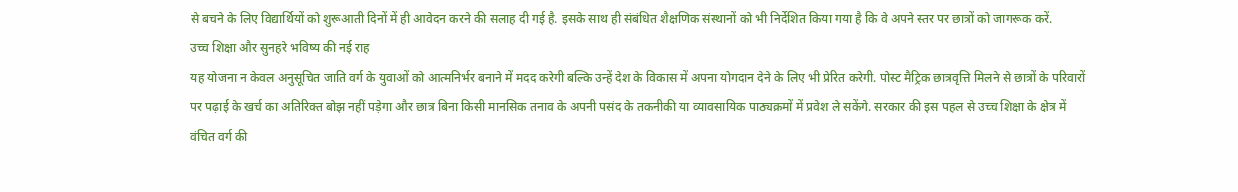से बचने के लिए विद्यार्थियों को शुरूआती दिनों में ही आवेदन करने की सलाह दी गई है. इसके साथ ही संबंधित शैक्षणिक संस्थानों को भी निर्देशित किया गया है कि वे अपने स्तर पर छात्रों को जागरूक करें.
उच्च शिक्षा और सुनहरे भविष्य की नई राह
यह योजना न केवल अनुसूचित जाति वर्ग के युवाओं को आत्मनिर्भर बनाने में मदद करेगी बल्कि उन्हें देश के विकास में अपना योगदान देने के लिए भी प्रेरित करेगी. पोस्ट मैट्रिक छात्रवृत्ति मिलने से छात्रों के परिवारों पर पढ़ाई के खर्च का अतिरिक्त बोझ नहीं पड़ेगा और छात्र बिना किसी मानसिक तनाव के अपनी पसंद के तकनीकी या व्यावसायिक पाठ्यक्रमों में प्रवेश ले सकेंगे. सरकार की इस पहल से उच्च शिक्षा के क्षेत्र में वंचित वर्ग की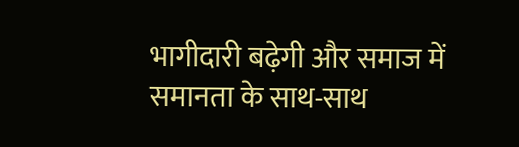भागीदारी बढ़ेगी और समाज में समानता के साथ-साथ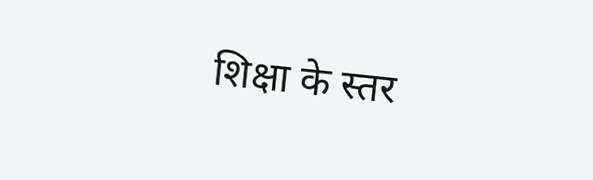शिक्षा के स्तर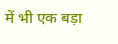में भी एक बड़ा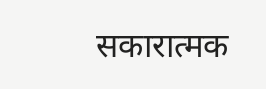सकारात्मक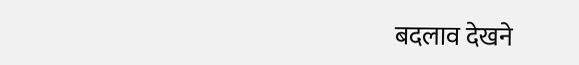बदलाव देखने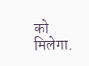को मिलेगा.